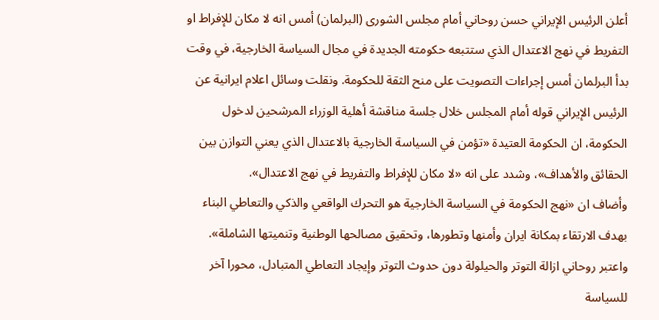أعلن الرئيس الإيراني حسن روحاني أمام مجلس الشورى (البرلمان) أمس انه لا مكان للإفراط او التفريط في نهج الاعتدال الذي ستتبعه حكومته الجديدة في مجال السياسة الخارجية، في وقت بدأ البرلمان أمس إجراءات التصويت على منح الثقة للحكومة. ونقلت وسائل اعلام ايرانية عن الرئيس الإيراني قوله أمام المجلس خلال جلسة مناقشة أهلية الوزراء المرشحين لدخول الحكومة، ان الحكومة العتيدة «تؤمن في السياسة الخارجية بالاعتدال الذي يعني التوازن بين الحقائق والأهداف»، وشدد على انه «لا مكان للإفراط والتفريط في نهج الاعتدال».
وأضاف ان «نهج الحكومة في السياسة الخارجية هو التحرك الواقعي والذكي والتعاطي البناء بهدف الارتقاء بمكانة ايران وأمنها وتطورها، وتحقيق مصالحها الوطنية وتنميتها الشاملة». واعتبر روحاني ازالة التوتر والحيلولة دون حدوث التوتر وإيجاد التعاطي المتبادل، محورا آخر للسياسة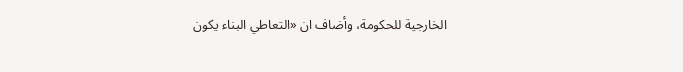الخارجية للحكومة، وأضاف ان «التعاطي البناء يكون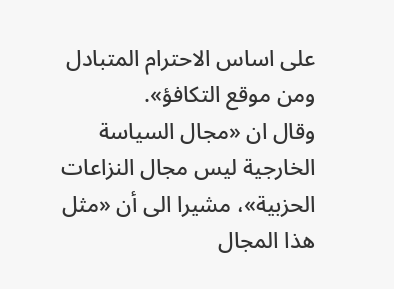على اساس الاحترام المتبادل ومن موقع التكافؤ».
وقال ان «مجال السياسة الخارجية ليس مجال النزاعات الحزبية»، مشيرا الى أن «مثل هذا المجال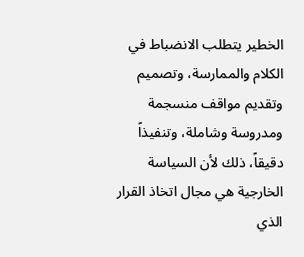الخطير يتطلب الانضباط في الكلام والممارسة، وتصميم وتقديم مواقف منسجمة ومدروسة وشاملة، وتنفيذاً دقيقاً، ذلك لأن السياسة الخارجية هي مجال اتخاذ القرار الذي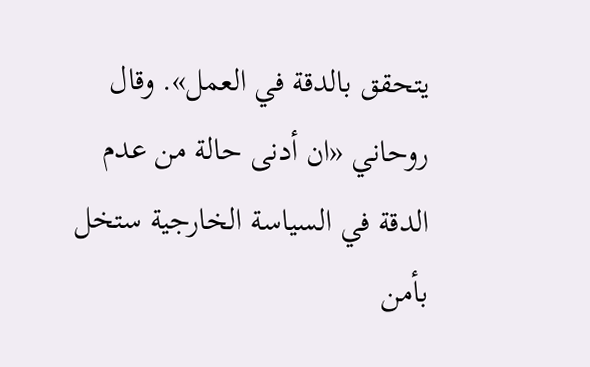يتحقق بالدقة في العمل». وقال روحاني «ان أدنى حالة من عدم الدقة في السياسة الخارجية ستخل بأمن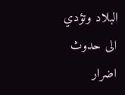البلاد وتؤدي الى حدوث اضرار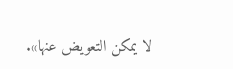لا يمكن التعويض عنها».